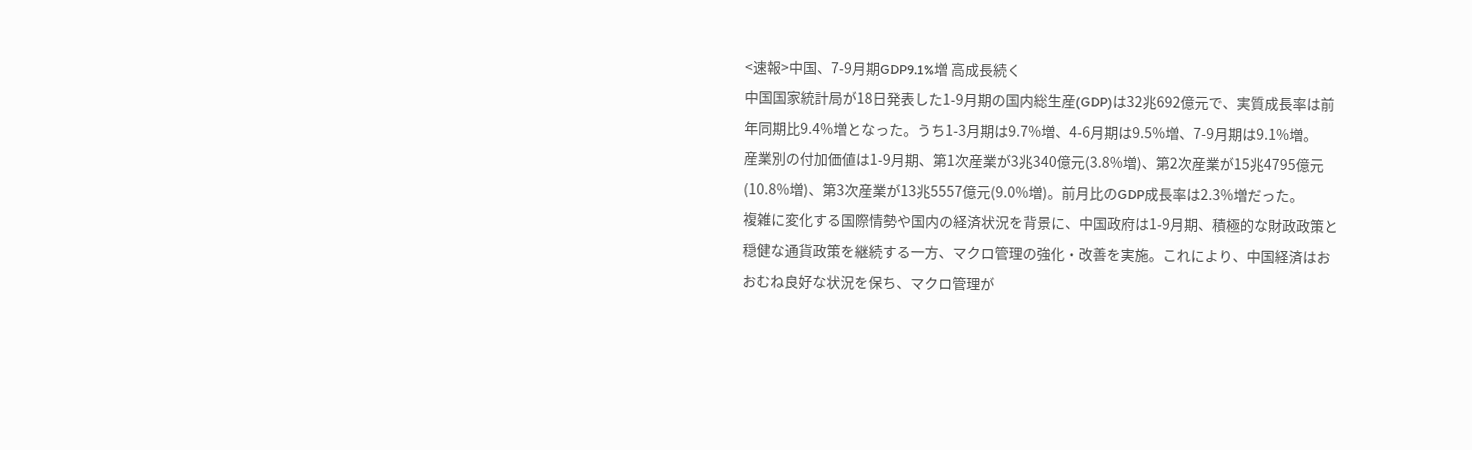<速報>中国、7-9月期GDP9.1%増 高成長続く
中国国家統計局が18日発表した1-9月期の国内総生産(GDP)は32兆692億元で、実質成長率は前年同期比9.4%増となった。うち1-3月期は9.7%増、4-6月期は9.5%増、7-9月期は9.1%増。
産業別の付加価値は1-9月期、第1次産業が3兆340億元(3.8%増)、第2次産業が15兆4795億元(10.8%増)、第3次産業が13兆5557億元(9.0%増)。前月比のGDP成長率は2.3%増だった。
複雑に変化する国際情勢や国内の経済状況を背景に、中国政府は1-9月期、積極的な財政政策と穏健な通貨政策を継続する一方、マクロ管理の強化・改善を実施。これにより、中国経済はおおむね良好な状況を保ち、マクロ管理が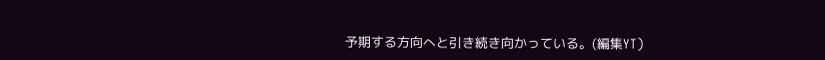予期する方向へと引き続き向かっている。(編集YT)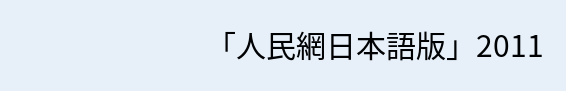「人民網日本語版」2011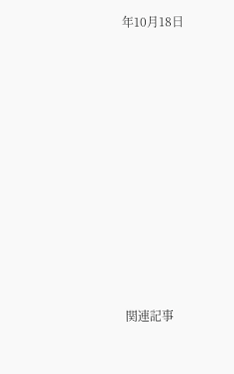年10月18日










関連記事